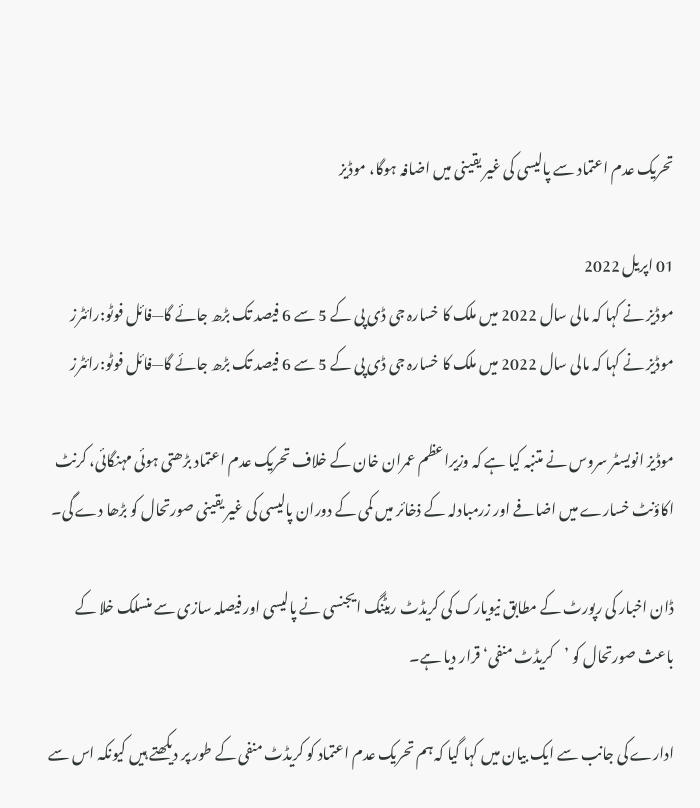تحریک عدم اعتماد سے پالیسی کی غیر یقینی میں اضافہ ہوگا، موڈیز

01 اپريل 2022
موڈیز نے کہا کہ مالی سال 2022 میں ملک کا خسارہ جی ڈی پی کے 5 سے 6 فیصد تک بڑھ جائے گا—فائل فوٹو:رائٹرز
موڈیز نے کہا کہ مالی سال 2022 میں ملک کا خسارہ جی ڈی پی کے 5 سے 6 فیصد تک بڑھ جائے گا—فائل فوٹو:رائٹرز

موڈیز انویسٹر سروس نے متنبہ کیا ہے کہ وزیراعظم عمران خان کے خلاف تحریک عدم اعتماد بڑھتی ہوئی مہنگائی، کرنٹ اکاؤنٹ خسارے میں اضافے اور زرمبادلہ کے ذخائر میں کمی کے دوران پالیسی کی غیر یقینی صورتحال کو بڑھا دے گی۔

ڈان اخبار کی رپورٹ کے مطابق نیویارک کی کریڈٹ ریٹنگ ایجنسی نے پالیسی اور فیصلہ سازی سے منسلک خلا کے باعث صورتحال کو ’کریڈٹ منفی‘ قرار دیا ہے۔

ادارے کی جانب سے ایک بیان میں کہا گیا کہ ہم تحریک عدم اعتماد کو کریڈٹ منفی کے طور پر دیکھتے ہیں کیونکہ اس سے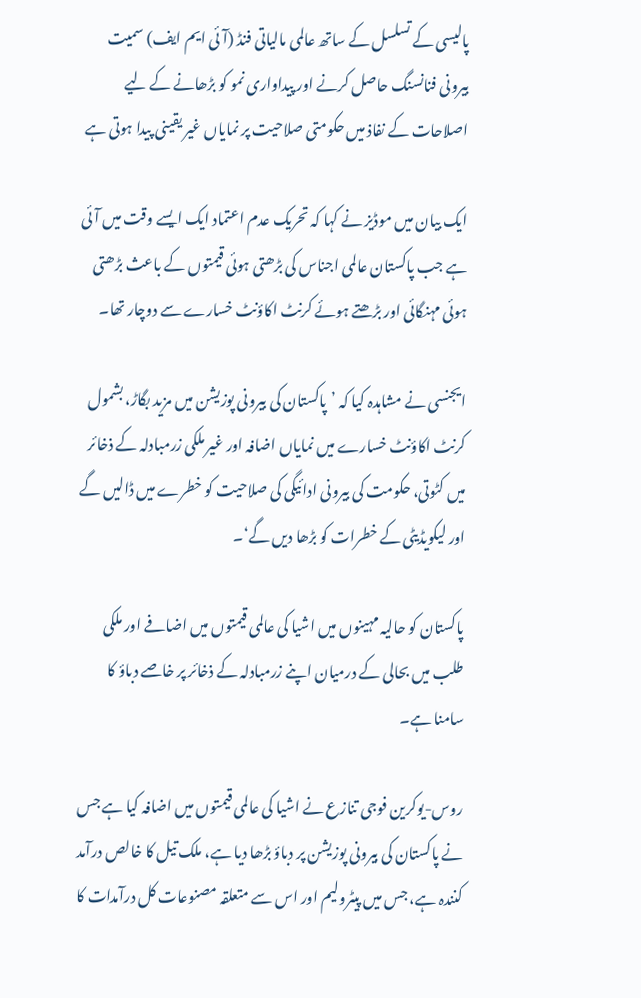پالیسی کے تسلسل کے ساتھ عالمی مالیاتی فنڈ (آئی ایم ایف) سمیت بیرونی فنانسنگ حاصل کرنے اور پیداواری نمو کو بڑھانے کے لیے اصلاحات کے نفاذ میں حکومتی صلاحیت پر نمایاں غیر یقینی پیدا ہوتی ہے

ایک بیان میں موڈیز نے کہا کہ تحریک عدم اعتماد ایک ایسے وقت میں آئی ہے جب پاکستان عالمی اجناس کی بڑھتی ہوئی قیمتوں کے باعث بڑھتی ہوئی مہنگائی اور بڑھتے ہوئے کرنٹ اکاؤنٹ خسارے سے دوچار تھا۔

ایجنسی نے مشاہدہ کیا کہ ’پاکستان کی بیرونی پوزیشن میں مزید بگاڑ، بشمول کرنٹ اکاؤنٹ خسارے میں نمایاں اضافہ اور غیر ملکی زرمبادلہ کے ذخائر میں کٹوتی، حکومت کی بیرونی ادائیگی کی صلاحیت کو خطرے میں ڈالیں گے اور لیکویڈیٹی کے خطرات کو بڑھا دیں گے‘۔

پاکستان کو حالیہ مہینوں میں اشیا کی عالمی قیمتوں میں اضافے اور ملکی طلب میں بحالی کے درمیان اپنے زرمبادلہ کے ذخائر پر خاصے دباؤ کا سامنا ہے۔

روس-یوکرین فوجی تنازع نے اشیا کی عالمی قیمتوں میں اضافہ کیا ہے جس نے پاکستان کی بیرونی پوزیشن پر دباؤ بڑھا دیا ہے، ملک تیل کا خالص درآمد کنندہ ہے، جس میں پیٹرولیم اور اس سے متعلقہ مصنوعات کل درآمدات کا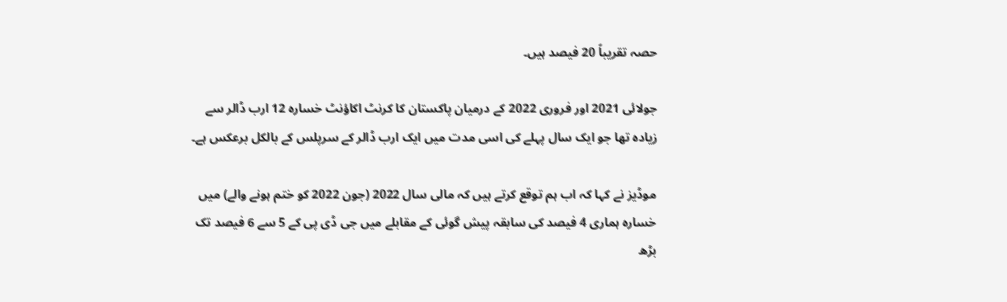حصہ تقریباً 20 فیصد ہیں۔

جولائی 2021 اور فروری 2022 کے درمیان پاکستان کا کرنٹ اکاؤنٹ خسارہ 12 ارب ڈالر سے زیادہ تھا جو ایک سال پہلے کی اسی مدت میں ایک ارب ڈالر کے سرپلس کے بالکل برعکس ہے۔

موڈیز نے کہا کہ اب ہم توقع کرتے ہیں کہ مالی سال 2022 (جون 2022 کو ختم ہونے والے) میں خسارہ ہماری 4 فیصد کی سابقہ پیش گوئی کے مقابلے میں جی ڈی پی کے 5 سے 6 فیصد تک بڑھ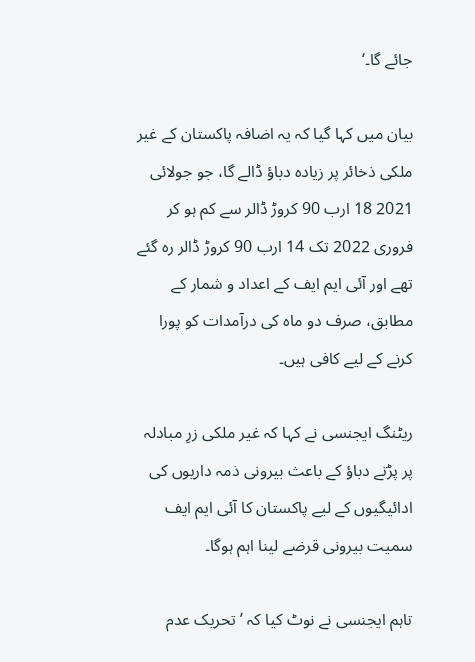جائے گا۔‘

بیان میں کہا گیا کہ یہ اضافہ پاکستان کے غیر ملکی ذخائر پر زیادہ دباؤ ڈالے گا، جو جولائی 2021 18 ارب 90 کروڑ ڈالر سے کم ہو کر فروری 2022 تک 14 ارب 90 کروڑ ڈالر رہ گئے تھے اور آئی ایم ایف کے اعداد و شمار کے مطابق، صرف دو ماہ کی درآمدات کو پورا کرنے کے لیے کافی ہیں۔

ریٹنگ ایجنسی نے کہا کہ غیر ملکی زرِ مبادلہ پر پڑتے دباؤ کے باعث بیرونی ذمہ داریوں کی ادائیگیوں کے لیے پاکستان کا آئی ایم ایف سمیت بیرونی قرضے لینا اہم ہوگا۔

تاہم ایجنسی نے نوٹ کیا کہ ’تحریک عدم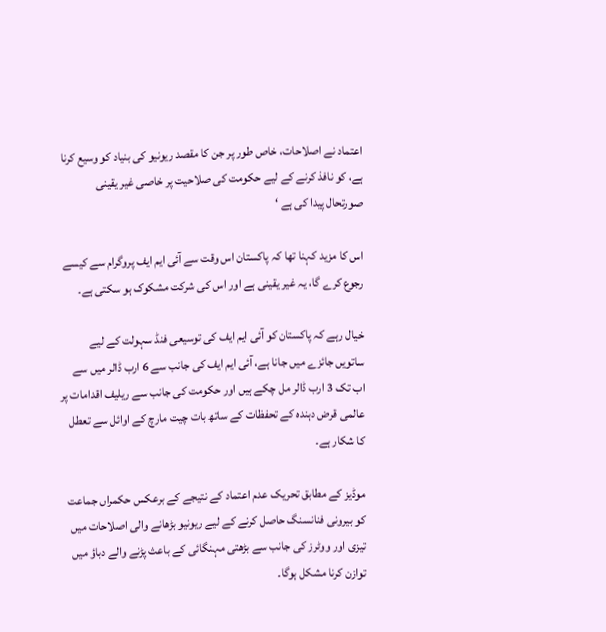اعتماد نے اصلاحات، خاص طور پر جن کا مقصد ریونیو کی بنیاد کو وسیع کرنا ہے، کو نافذ کرنے کے لیے حکومت کی صلاحیت پر خاصی غیر یقینی صورتحال پیدا کی ہے ‘

اس کا مزید کہنا تھا کہ پاکستان اس وقت سے آئی ایم ایف پروگرام سے کیسے رجوع کرے گا، یہ غیر یقینی ہے اور اس کی شرکت مشکوک ہو سکتی ہے۔

خیال رہے کہ پاکستان کو آئی ایم ایف کی توسیعی فنڈ سہولت کے لیے ساتویں جائزے میں جانا ہے، آئی ایم ایف کی جانب سے 6 ارب ڈالر میں سے اب تک 3 ارب ڈالر مل چکے ہیں اور حکومت کی جانب سے ریلیف اقدامات پر عالمی قرض دہندہ کے تحفظات کے ساتھ بات چیت مارچ کے اوائل سے تعطل کا شکار ہے۔

موڈیز کے مطابق تحریک عدم اعتماد کے نتیجے کے برعکس حکمراں جماعت کو بیرونی فنانسنگ حاصل کرنے کے لیے ریونیو بڑھانے والی اصلاحات میں تیزی اور ووٹرز کی جانب سے بڑھتی مہنگائی کے باعث پڑنے والے دباؤ میں توازن کرنا مشکل ہوگا۔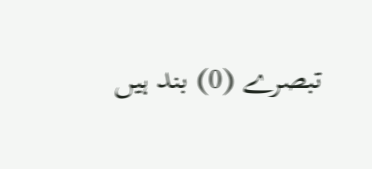تبصرے (0) بند ہیں